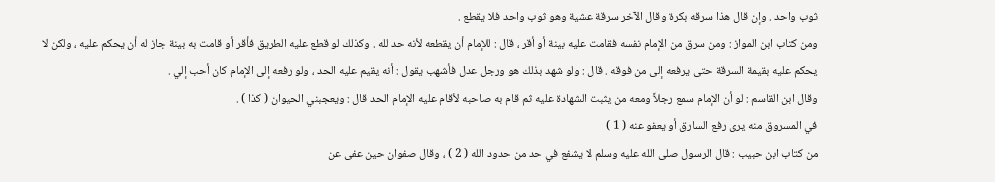ثوب واحد . وإن قال هذا سرقه بكرة وقال الآخر سرقة عشية وهو ثوب واحد فلا يقطع .
ومن كتاب ابن المواز : ومن سرق من الإمام نفسه فقامت عليه بينة أو أقر ، قال : للإمام أن يقطعه لأنه حد لله . وكذلك لو قطع عليه الطريق فأقر أو قامت به بينة جاز له أن يحكم عليه ، ولكن لا يحكم عليه بقيمة السرقة حتى يرفعه إلى من فوقه . قال : ولو شهد بذلك هو ورجل عدل فأشهب يقول : أنه يقيم عليه الحد ، ولو رفعه إلى الإمام كان أحب إلي .
وقال ابن القاسم : لو أن الإمام سمع رجلاً ومعه من يثبت الشهادة عليه ثم قام به صاحبه لأقام عليه الإمام الحد قال : ويعجبني الحيوان ( كذا ) .
في المسروق منه يرى رفع السارق أو يعفو عنه ( 1 )
من كتاب ابن حبيب : قال الرسول صلى الله عليه وسلم لا يشفع في حد من حدود الله ( 2 ) ، وقال صفوان حين عفى عن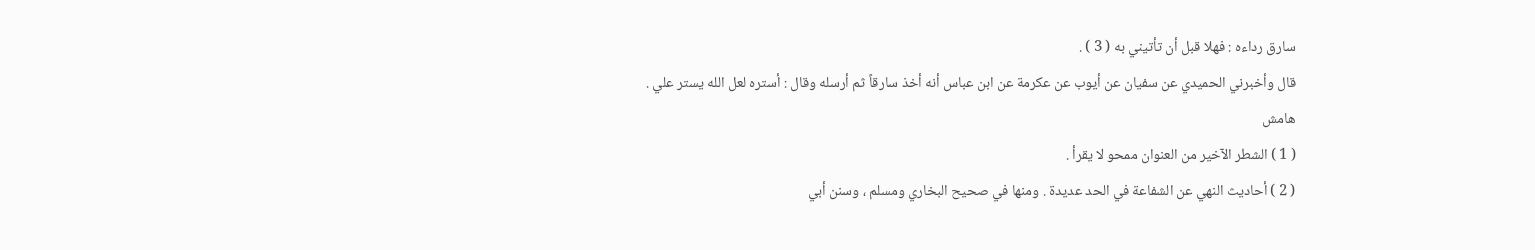سارق رداءه : فهلا قبل أن تأتيني به ( 3 ) .
قال وأخبرني الحميدي عن سفيان عن أيوب عن عكرمة عن ابن عباس أنه أخذ سارقاً ثم أرسله وقال : أستره لعل الله يستر علي .
هامش
( 1 ) الشطر الآخير من العنوان ممحو لا يقرأ .
( 2 ) أحاديث النهي عن الشفاعة في الحد عديدة . ومنها في صحيح البخاري ومسلم ، وسنن أبي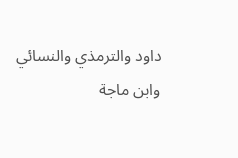داود والترمذي والنسائي وابن ماجة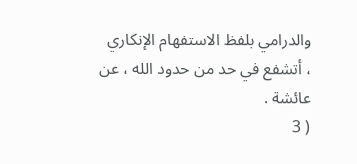والدرامي بلفظ الاستفهام الإنكاري ، أتشفع في حد من حدود الله ، عن عائشة .
( 3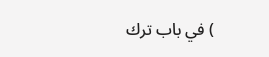) في باب ترك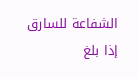الشفاعة للسارق إذا بلغ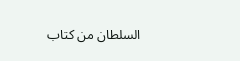السلطان من كتاب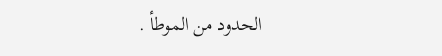الحدود من الموطأ .